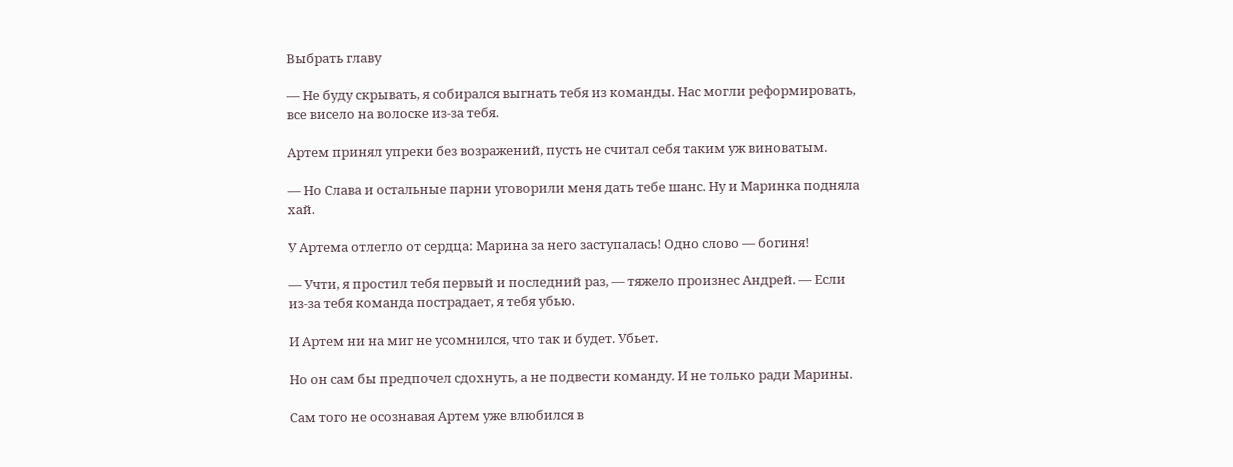Выбрать главу

— Не буду скрывать, я собирался выгнать тебя из команды. Нас могли реформировать, все висело на волоске из-за тебя.

Артем принял упреки без возражений, пусть не считал себя таким уж виноватым.

— Но Слава и остальные парни уговорили меня дать тебе шанс. Ну и Маринка подняла хай.

У Артема отлегло от сердца: Марина за него заступалась! Одно слово — богиня!

— Учти, я простил тебя первый и последний раз, — тяжело произнес Андрей. — Если из-за тебя команда пострадает, я тебя убью.

И Артем ни на миг не усомнился, что так и будет. Убьет.

Но он сам бы предпочел сдохнуть, а не подвести команду. И не только ради Марины.

Сам того не осознавая Артем уже влюбился в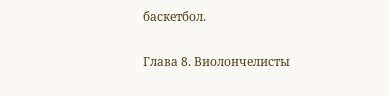баскетбол.

Глава 8. Виолончелисты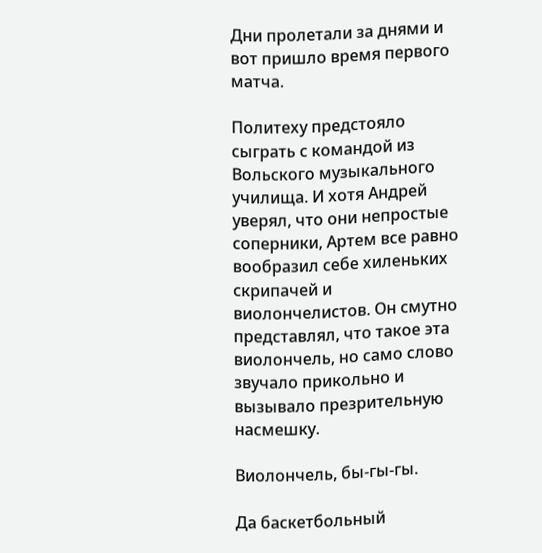Дни пролетали за днями и вот пришло время первого матча.

Политеху предстояло сыграть с командой из Вольского музыкального училища. И хотя Андрей уверял, что они непростые соперники, Артем все равно вообразил себе хиленьких скрипачей и виолончелистов. Он смутно представлял, что такое эта виолончель, но само слово звучало прикольно и вызывало презрительную насмешку.

Виолончель, бы-гы-гы.

Да баскетбольный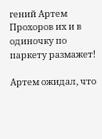гений Артем Прохоров их и в одиночку по паркету размажет!

Артем ожидал, что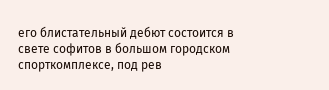его блистательный дебют состоится в свете софитов в большом городском спорткомплексе, под рев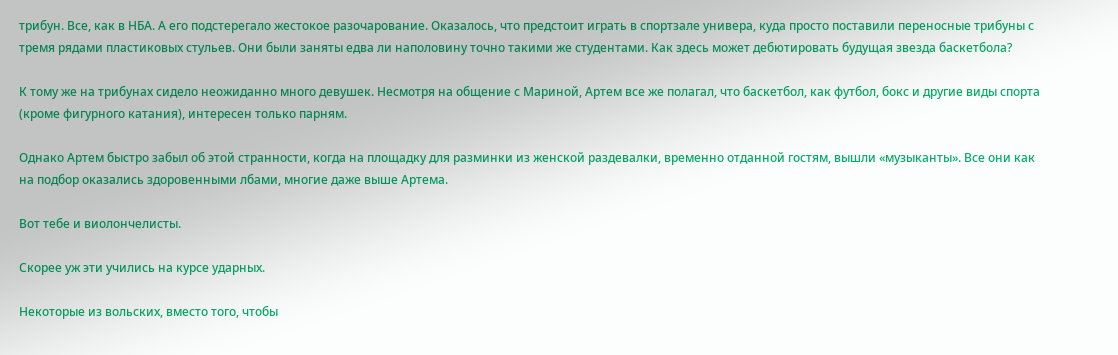трибун. Все, как в НБА. А его подстерегало жестокое разочарование. Оказалось, что предстоит играть в спортзале универа, куда просто поставили переносные трибуны с тремя рядами пластиковых стульев. Они были заняты едва ли наполовину точно такими же студентами. Как здесь может дебютировать будущая звезда баскетбола?

К тому же на трибунах сидело неожиданно много девушек. Несмотря на общение с Мариной, Артем все же полагал, что баскетбол, как футбол, бокс и другие виды спорта (кроме фигурного катания), интересен только парням.

Однако Артем быстро забыл об этой странности, когда на площадку для разминки из женской раздевалки, временно отданной гостям, вышли «музыканты». Все они как на подбор оказались здоровенными лбами, многие даже выше Артема.

Вот тебе и виолончелисты.

Скорее уж эти учились на курсе ударных.

Некоторые из вольских, вместо того, чтобы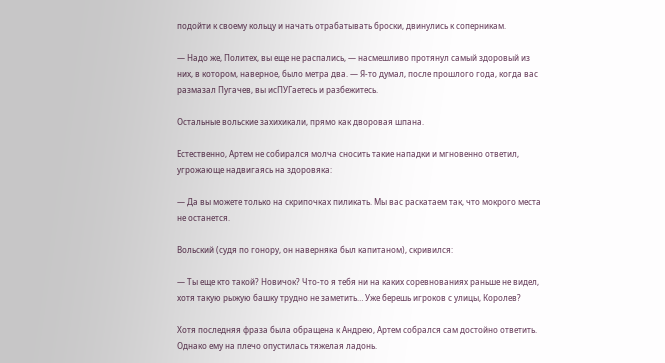подойти к своему кольцу и начать отрабатывать броски, двинулись к соперникам.

— Надо же, Политех, вы еще не распались, — насмешливо протянул самый здоровый из них, в котором, наверное, было метра два. — Я-то думал, после прошлого года, когда вас размазал Пугачев, вы исПУГаетесь и разбежитесь.

Остальные вольские захихикали, прямо как дворовая шпана.

Естественно, Артем не собирался молча сносить такие нападки и мгновенно ответил, угрожающе надвигаясь на здоровяка:

— Да вы можете только на скрипочках пиликать. Мы вас раскатаем так, что мокрого места не останется.

Вольский (судя по гонору, он наверняка был капитаном), скривился:

— Ты еще кто такой? Новичок? Что-то я тебя ни на каких соревнованиях раньше не видел, хотя такую рыжую башку трудно не заметить… Уже берешь игроков с улицы, Королев?

Хотя последняя фраза была обращена к Андрею, Артем собрался сам достойно ответить. Однако ему на плечо опустилась тяжелая ладонь.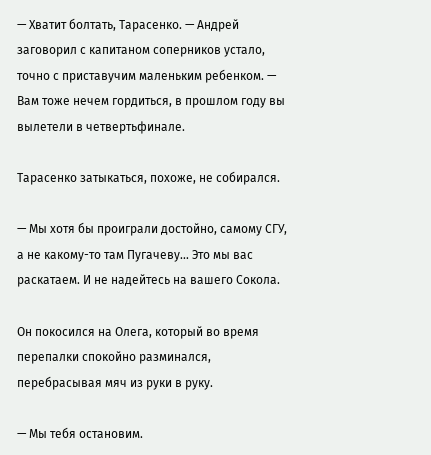— Хватит болтать, Тарасенко. — Андрей заговорил с капитаном соперников устало, точно с приставучим маленьким ребенком. — Вам тоже нечем гордиться, в прошлом году вы вылетели в четвертьфинале.

Тарасенко затыкаться, похоже, не собирался.

— Мы хотя бы проиграли достойно, самому СГУ, а не какому-то там Пугачеву… Это мы вас раскатаем. И не надейтесь на вашего Сокола.

Он покосился на Олега, который во время перепалки спокойно разминался, перебрасывая мяч из руки в руку.

— Мы тебя остановим.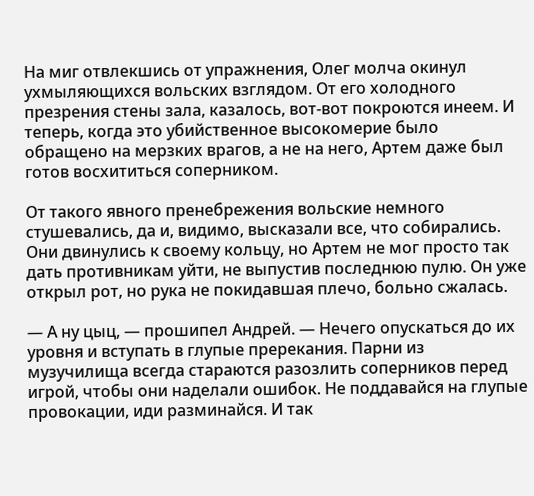На миг отвлекшись от упражнения, Олег молча окинул ухмыляющихся вольских взглядом. От его холодного презрения стены зала, казалось, вот-вот покроются инеем. И теперь, когда это убийственное высокомерие было обращено на мерзких врагов, а не на него, Артем даже был готов восхититься соперником.

От такого явного пренебрежения вольские немного стушевались, да и, видимо, высказали все, что собирались. Они двинулись к своему кольцу, но Артем не мог просто так дать противникам уйти, не выпустив последнюю пулю. Он уже открыл рот, но рука не покидавшая плечо, больно сжалась.

— А ну цыц, — прошипел Андрей. — Нечего опускаться до их уровня и вступать в глупые пререкания. Парни из музучилища всегда стараются разозлить соперников перед игрой, чтобы они наделали ошибок. Не поддавайся на глупые провокации, иди разминайся. И так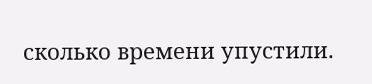сколько времени упустили.